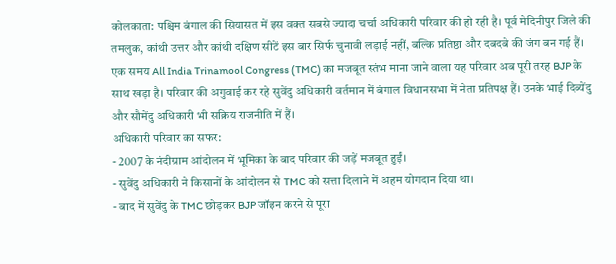कोलकाता: पश्चिम बंगाल की सियासत में इस वक्त सबसे ज्यादा चर्चा अधिकारी परिवार की हो रही है। पूर्व मेदिनीपुर जिले की तमलुक, कांथी उत्तर और कांथी दक्षिण सीटें इस बार सिर्फ चुनावी लड़ाई नहीं, बल्कि प्रतिष्ठा और दबदबे की जंग बन गई हैं।
एक समय All India Trinamool Congress (TMC) का मजबूत स्तंभ माना जाने वाला यह परिवार अब पूरी तरह BJP के साथ खड़ा है। परिवार की अगुवाई कर रहे सुवेंदु अधिकारी वर्तमान में बंगाल विधानसभा में नेता प्रतिपक्ष हैं। उनके भाई दिब्येंदु और सौमेंदु अधिकारी भी सक्रिय राजनीति में हैं।
अधिकारी परिवार का सफर:
- 2007 के नंदीग्राम आंदोलन में भूमिका के बाद परिवार की जड़ें मजबूत हुईं।
- सुवेंदु अधिकारी ने किसानों के आंदोलन से TMC को सत्ता दिलाने में अहम योगदान दिया था।
- बाद में सुवेंदु के TMC छोड़कर BJP जॉइन करने से पूरा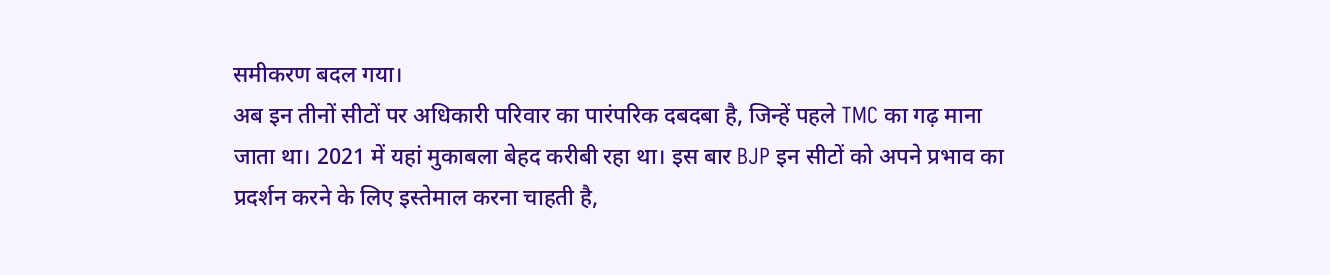समीकरण बदल गया।
अब इन तीनों सीटों पर अधिकारी परिवार का पारंपरिक दबदबा है, जिन्हें पहले TMC का गढ़ माना जाता था। 2021 में यहां मुकाबला बेहद करीबी रहा था। इस बार BJP इन सीटों को अपने प्रभाव का प्रदर्शन करने के लिए इस्तेमाल करना चाहती है,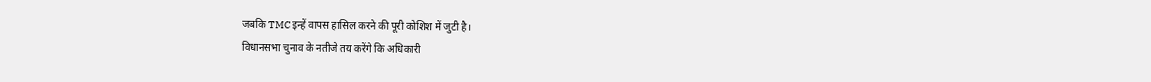जबकि TMC इन्हें वापस हासिल करने की पूरी कोशिश में जुटी है।
विधानसभा चुनाव के नतीजे तय करेंगे कि अधिकारी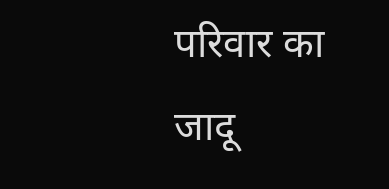परिवार का जादू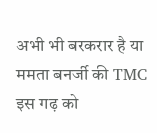अभी भी बरकरार है या ममता बनर्जी की TMC इस गढ़ को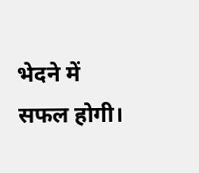भेदने में सफल होगी।